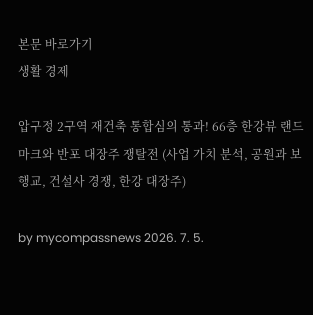본문 바로가기
생활 경제

압구정 2구역 재건축 통합심의 통과! 66층 한강뷰 랜드마크와 반포 대장주 쟁탈전 (사업 가치 분석, 공원과 보행교, 건설사 경쟁, 한강 대장주)

by mycompassnews 2026. 7. 5.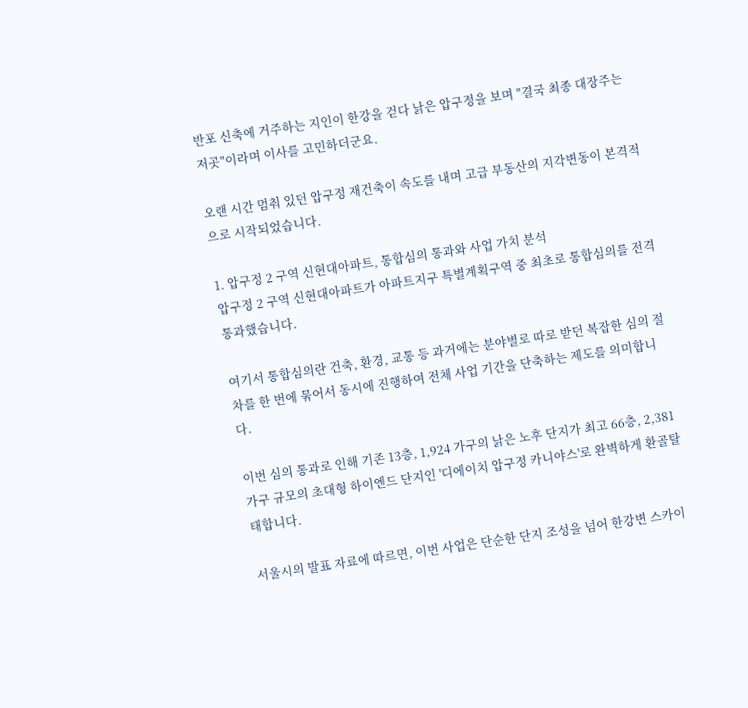반포 신축에 거주하는 지인이 한강을 걷다 낡은 압구정을 보며 "결국 최종 대장주는 저곳"이라며 이사를 고민하더군요.

오랜 시간 멈춰 있던 압구정 재건축이 속도를 내며 고급 부동산의 지각변동이 본격적으로 시작되었습니다.

1. 압구정 2 구역 신현대아파트, 통합심의 통과와 사업 가치 분석
압구정 2 구역 신현대아파트가 아파트지구 특별계획구역 중 최초로 통합심의를 전격 통과했습니다.

여기서 통합심의란 건축, 환경, 교통 등 과거에는 분야별로 따로 받던 복잡한 심의 절차를 한 번에 묶어서 동시에 진행하여 전체 사업 기간을 단축하는 제도를 의미합니다.

이번 심의 통과로 인해 기존 13층, 1,924 가구의 낡은 노후 단지가 최고 66층, 2,381 가구 규모의 초대형 하이엔드 단지인 '디에이치 압구정 카니야스'로 완벽하게 환골탈태합니다.

서울시의 발표 자료에 따르면, 이번 사업은 단순한 단지 조성을 넘어 한강변 스카이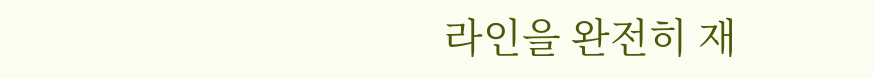라인을 완전히 재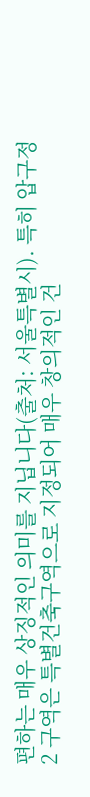편하는 매우 상징적인 의미를 지닙니다(출처: 서울특별시). 특히 압구정 2 구역은 특별건축구역으로 지정되어 매우 창의적인 건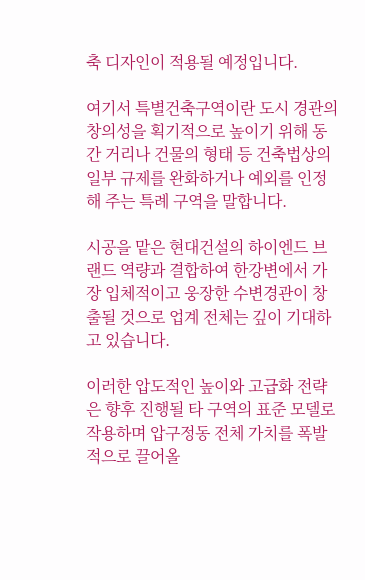축 디자인이 적용될 예정입니다.

여기서 특별건축구역이란 도시 경관의 창의성을 획기적으로 높이기 위해 동 간 거리나 건물의 형태 등 건축법상의 일부 규제를 완화하거나 예외를 인정해 주는 특례 구역을 말합니다.

시공을 맡은 현대건설의 하이엔드 브랜드 역량과 결합하여 한강변에서 가장 입체적이고 웅장한 수변경관이 창출될 것으로 업계 전체는 깊이 기대하고 있습니다.

이러한 압도적인 높이와 고급화 전략은 향후 진행될 타 구역의 표준 모델로 작용하며 압구정동 전체 가치를 폭발적으로 끌어올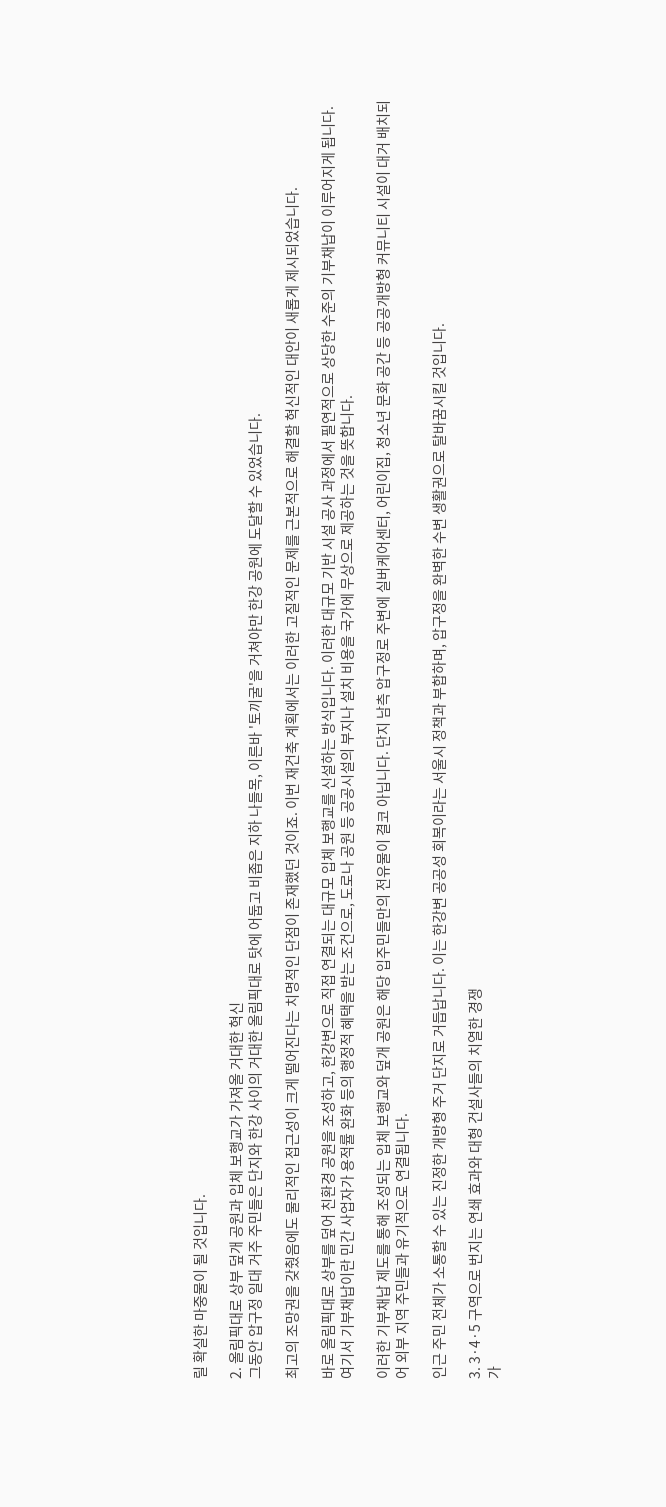릴 확실한 마중물이 될 것입니다.

2. 올림픽대로 상부 덮개 공원과 입체 보행교가 가져올 거대한 혁신
그동안 압구정 일대 거주 주민들은 단지와 한강 사이의 거대한 올림픽대로 탓에 어둡고 비좁은 지하 나들목, 이른바 '토끼굴'을 거쳐야만 한강 공원에 도달할 수 있었습니다.

최고의 조망권을 갖췄음에도 물리적인 접근성이 크게 떨어진다는 치명적인 단점이 존재했던 것이죠. 이번 재건축 계획에서는 이러한 고질적인 문제를 근본적으로 해결할 혁신적인 대안이 새롭게 제시되었습니다.

바로 올림픽대로 상부를 덮어 친환경 공원을 조성하고, 한강변으로 직접 연결되는 대규모 입체 보행교를 신설하는 방식입니다. 이러한 대규모 기반 시설 공사 과정에서 필연적으로 상당한 수준의 기부채납이 이루어지게 됩니다. 여기서 기부채납이란 민간 사업자가 용적률 완화 등의 행정적 혜택을 받는 조건으로, 도로나 공원 등 공공시설의 부지나 설치 비용을 국가에 무상으로 제공하는 것을 뜻합니다.

이러한 기부채납 제도를 통해 조성되는 입체 보행교와 덮개 공원은 해당 입주민들만의 전유물이 결코 아닙니다. 단지 남측 압구정로 주변에 실버케어센터, 어린이집, 청소년 문화 공간 등 공공개방형 커뮤니티 시설이 대거 배치되어 외부 지역 주민들과 유기적으로 연결됩니다.

인근 주민 전체가 소통할 수 있는 진정한 개방형 주거 단지로 거듭납니다. 이는 한강변 공공성 회복이라는 서울시 정책과 부합하며, 압구정을 완벽한 수변 생활권으로 탈바꿈시킬 것입니다.

3. 3·4·5 구역으로 번지는 연쇄 효과와 대형 건설사들의 치열한 경쟁
가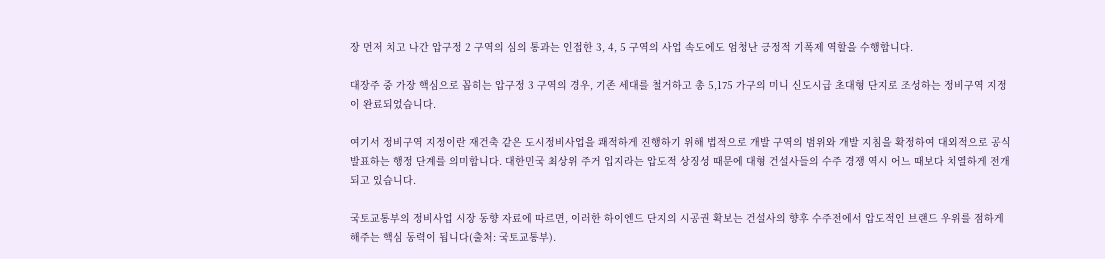장 먼저 치고 나간 압구정 2 구역의 심의 통과는 인접한 3, 4, 5 구역의 사업 속도에도 엄청난 긍정적 기폭제 역할을 수행합니다.

대장주 중 가장 핵심으로 꼽히는 압구정 3 구역의 경우, 기존 세대를 철거하고 총 5,175 가구의 미니 신도시급 초대형 단지로 조성하는 정비구역 지정이 완료되었습니다.

여기서 정비구역 지정이란 재건축 같은 도시정비사업을 쾌적하게 진행하기 위해 법적으로 개발 구역의 범위와 개발 지침을 확정하여 대외적으로 공식 발표하는 행정 단계를 의미합니다. 대한민국 최상위 주거 입지라는 압도적 상징성 때문에 대형 건설사들의 수주 경쟁 역시 어느 때보다 치열하게 전개되고 있습니다.

국토교통부의 정비사업 시장 동향 자료에 따르면, 이러한 하이엔드 단지의 시공권 확보는 건설사의 향후 수주전에서 압도적인 브랜드 우위를 점하게 해주는 핵심 동력이 됩니다(출처: 국토교통부).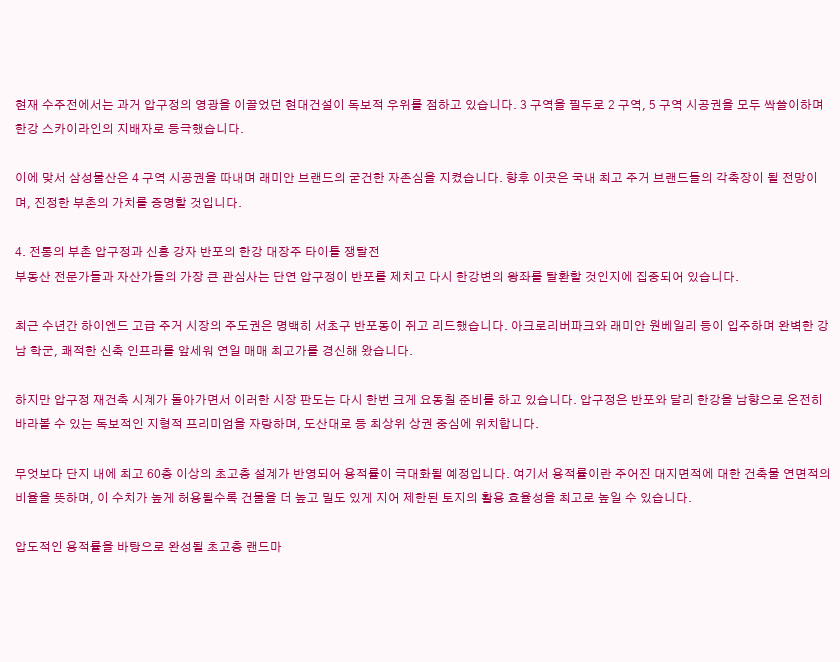현재 수주전에서는 과거 압구정의 영광을 이끌었던 현대건설이 독보적 우위를 점하고 있습니다. 3 구역을 필두로 2 구역, 5 구역 시공권을 모두 싹쓸이하며 한강 스카이라인의 지배자로 등극했습니다.

이에 맞서 삼성물산은 4 구역 시공권을 따내며 래미안 브랜드의 굳건한 자존심을 지켰습니다. 향후 이곳은 국내 최고 주거 브랜드들의 각축장이 될 전망이며, 진정한 부촌의 가치를 증명할 것입니다.

4. 전통의 부촌 압구정과 신흥 강자 반포의 한강 대장주 타이틀 쟁탈전
부동산 전문가들과 자산가들의 가장 큰 관심사는 단연 압구정이 반포를 제치고 다시 한강변의 왕좌를 탈환할 것인지에 집중되어 있습니다.

최근 수년간 하이엔드 고급 주거 시장의 주도권은 명백히 서초구 반포동이 쥐고 리드했습니다. 아크로리버파크와 래미안 원베일리 등이 입주하며 완벽한 강남 학군, 쾌적한 신축 인프라를 앞세워 연일 매매 최고가를 경신해 왔습니다.

하지만 압구정 재건축 시계가 돌아가면서 이러한 시장 판도는 다시 한번 크게 요동칠 준비를 하고 있습니다. 압구정은 반포와 달리 한강을 남향으로 온전히 바라볼 수 있는 독보적인 지형적 프리미엄을 자랑하며, 도산대로 등 최상위 상권 중심에 위치합니다.

무엇보다 단지 내에 최고 60층 이상의 초고층 설계가 반영되어 용적률이 극대화될 예정입니다. 여기서 용적률이란 주어진 대지면적에 대한 건축물 연면적의 비율을 뜻하며, 이 수치가 높게 허용될수록 건물을 더 높고 밀도 있게 지어 제한된 토지의 활용 효율성을 최고로 높일 수 있습니다.

압도적인 용적률을 바탕으로 완성될 초고층 랜드마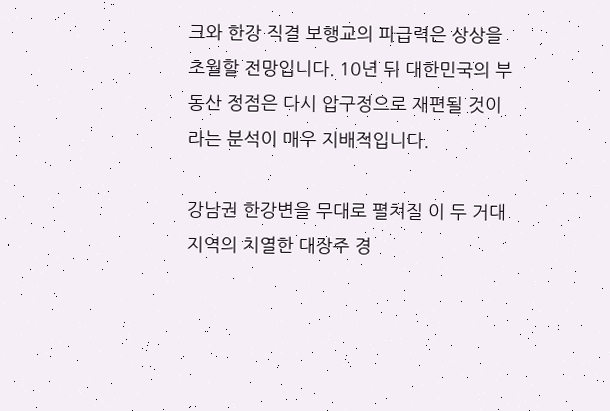크와 한강 직결 보행교의 파급력은 상상을 초월할 전망입니다. 10년 뒤 대한민국의 부동산 정점은 다시 압구정으로 재편될 것이라는 분석이 매우 지배적입니다.

강남권 한강변을 무대로 펼쳐질 이 두 거대 지역의 치열한 대장주 경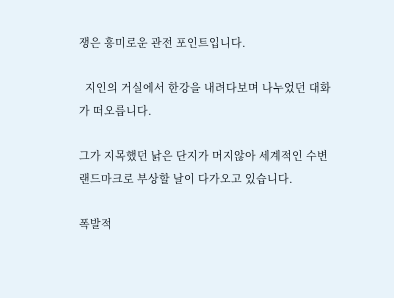쟁은 흥미로운 관전 포인트입니다.

  지인의 거실에서 한강을 내려다보며 나누었던 대화가 떠오릅니다.

그가 지목했던 낡은 단지가 머지않아 세계적인 수변 랜드마크로 부상할 날이 다가오고 있습니다.

폭발적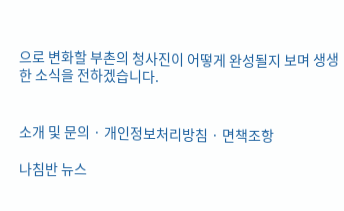으로 변화할 부촌의 청사진이 어떻게 완성될지 보며 생생한 소식을 전하겠습니다.


소개 및 문의 · 개인정보처리방침 · 면책조항

나침반 뉴스